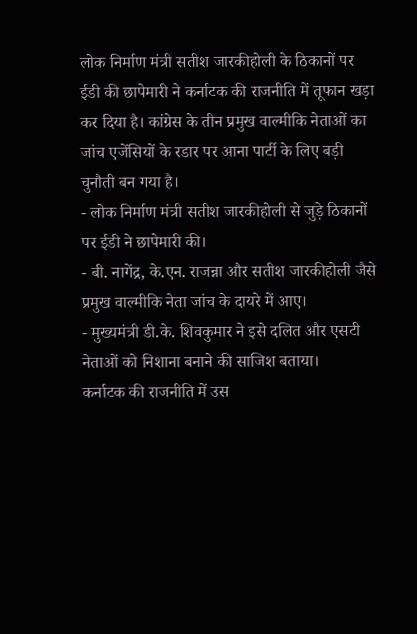लोक निर्माण मंत्री सतीश जारकीहोली के ठिकानों पर ईडी की छापेमारी ने कर्नाटक की राजनीति में तूफान खड़ा कर दिया है। कांग्रेस के तीन प्रमुख वाल्मीकि नेताओं का जांच एजेंसियों के रडार पर आना पार्टी के लिए बड़ी चुनौती बन गया है।
- लोक निर्माण मंत्री सतीश जारकीहोली से जुड़े ठिकानों पर ईडी ने छापेमारी की।
- बी. नागेंद्र, के.एन. राजन्ना और सतीश जारकीहोली जैसे प्रमुख वाल्मीकि नेता जांच के दायरे में आए।
- मुख्यमंत्री डी.के. शिवकुमार ने इसे दलित और एसटी नेताओं को निशाना बनाने की साजिश बताया।
कर्नाटक की राजनीति में उस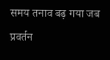समय तनाव बढ़ गया जब प्रवर्तन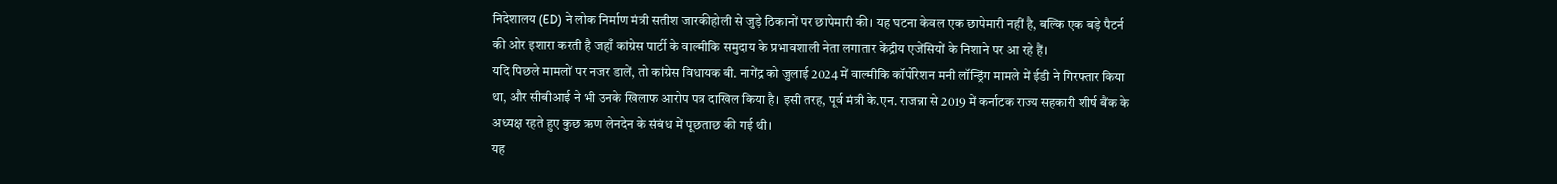निदेशालय (ED) ने लोक निर्माण मंत्री सतीश जारकीहोली से जुड़े ठिकानों पर छापेमारी की। यह घटना केवल एक छापेमारी नहीं है, बल्कि एक बड़े पैटर्न की ओर इशारा करती है जहाँ कांग्रेस पार्टी के वाल्मीकि समुदाय के प्रभावशाली नेता लगातार केंद्रीय एजेंसियों के निशाने पर आ रहे हैं।
यदि पिछले मामलों पर नजर डालें, तो कांग्रेस विधायक बी. नागेंद्र को जुलाई 2024 में वाल्मीकि कॉर्पोरेशन मनी लॉन्ड्रिंग मामले में ईडी ने गिरफ्तार किया था, और सीबीआई ने भी उनके खिलाफ आरोप पत्र दाखिल किया है। इसी तरह, पूर्व मंत्री के.एन. राजन्ना से 2019 में कर्नाटक राज्य सहकारी शीर्ष बैंक के अध्यक्ष रहते हुए कुछ ऋण लेनदेन के संबंध में पूछताछ की गई थी।
यह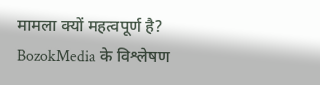मामला क्यों महत्वपूर्ण है?
BozokMedia के विश्लेषण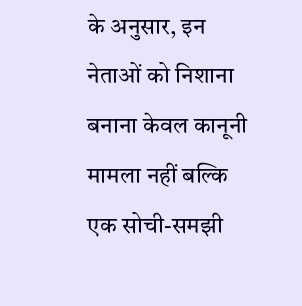के अनुसार, इन नेताओं को निशाना बनाना केवल कानूनी मामला नहीं बल्कि एक सोची-समझी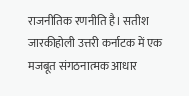राजनीतिक रणनीति है। सतीश जारकीहोली उत्तरी कर्नाटक में एक मजबूत संगठनात्मक आधार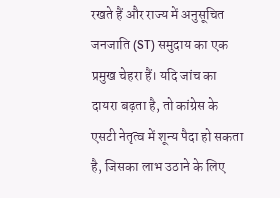रखते हैं और राज्य में अनुसूचित जनजाति (ST) समुदाय का एक प्रमुख चेहरा हैं। यदि जांच का दायरा बढ़ता है, तो कांग्रेस के एसटी नेतृत्व में शून्य पैदा हो सकता है, जिसका लाभ उठाने के लिए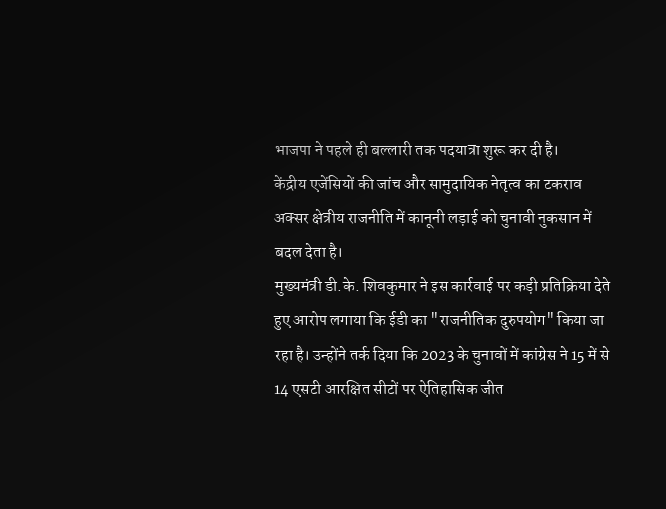भाजपा ने पहले ही बल्लारी तक पदयात्रा शुरू कर दी है।
केंद्रीय एजेंसियों की जांच और सामुदायिक नेतृत्व का टकराव अक्सर क्षेत्रीय राजनीति में कानूनी लड़ाई को चुनावी नुकसान में बदल देता है।
मुख्यमंत्री डी.के. शिवकुमार ने इस कार्रवाई पर कड़ी प्रतिक्रिया देते हुए आरोप लगाया कि ईडी का "राजनीतिक दुरुपयोग" किया जा रहा है। उन्होंने तर्क दिया कि 2023 के चुनावों में कांग्रेस ने 15 में से 14 एसटी आरक्षित सीटों पर ऐतिहासिक जीत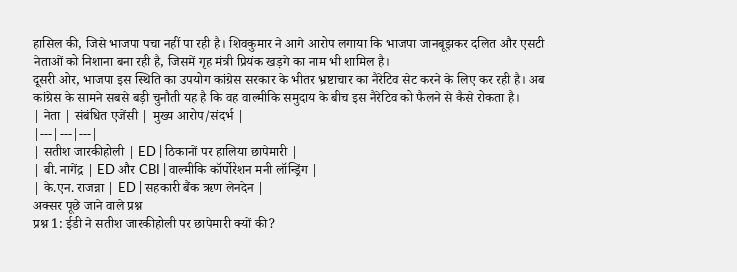हासिल की, जिसे भाजपा पचा नहीं पा रही है। शिवकुमार ने आगे आरोप लगाया कि भाजपा जानबूझकर दलित और एसटी नेताओं को निशाना बना रही है, जिसमें गृह मंत्री प्रियंक खड़गे का नाम भी शामिल है।
दूसरी ओर, भाजपा इस स्थिति का उपयोग कांग्रेस सरकार के भीतर भ्रष्टाचार का नैरेटिव सेट करने के लिए कर रही है। अब कांग्रेस के सामने सबसे बड़ी चुनौती यह है कि वह वाल्मीकि समुदाय के बीच इस नैरेटिव को फैलने से कैसे रोकता है।
| नेता | संबंधित एजेंसी | मुख्य आरोप/संदर्भ |
|---|---|---|
| सतीश जारकीहोली | ED | ठिकानों पर हालिया छापेमारी |
| बी. नागेंद्र | ED और CBI | वाल्मीकि कॉर्पोरेशन मनी लॉन्ड्रिंग |
| के.एन. राजन्ना | ED | सहकारी बैंक ऋण लेनदेन |
अक्सर पूछे जाने वाले प्रश्न
प्रश्न 1: ईडी ने सतीश जारकीहोली पर छापेमारी क्यों की?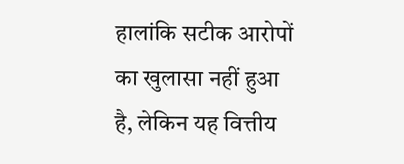हालांकि सटीक आरोपों का खुलासा नहीं हुआ है, लेकिन यह वित्तीय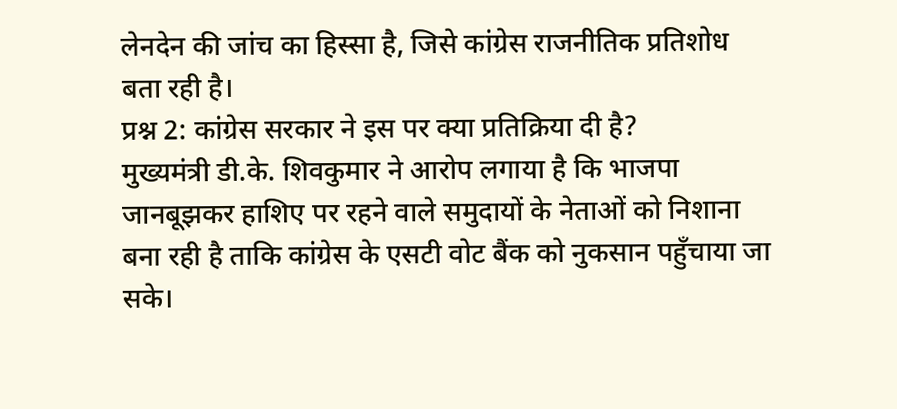लेनदेन की जांच का हिस्सा है, जिसे कांग्रेस राजनीतिक प्रतिशोध बता रही है।
प्रश्न 2: कांग्रेस सरकार ने इस पर क्या प्रतिक्रिया दी है?
मुख्यमंत्री डी.के. शिवकुमार ने आरोप लगाया है कि भाजपा जानबूझकर हाशिए पर रहने वाले समुदायों के नेताओं को निशाना बना रही है ताकि कांग्रेस के एसटी वोट बैंक को नुकसान पहुँचाया जा सके।